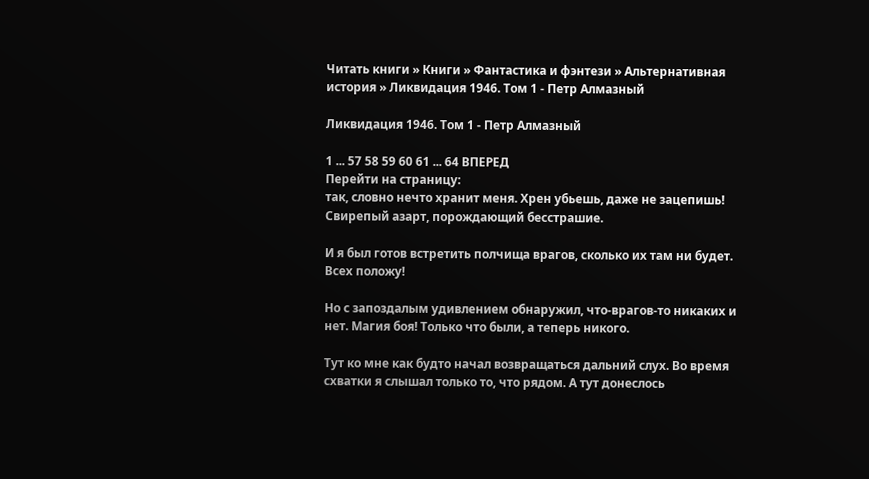Читать книги » Книги » Фантастика и фэнтези » Альтернативная история » Ликвидация 1946. Том 1 - Петр Алмазный

Ликвидация 1946. Том 1 - Петр Алмазный

1 ... 57 58 59 60 61 ... 64 ВПЕРЕД
Перейти на страницу:
так, словно нечто хранит меня. Хрен убьешь, даже не зацепишь! Свирепый азарт, порождающий бесстрашие.

И я был готов встретить полчища врагов, сколько их там ни будет. Всех положу!

Но с запоздалым удивлением обнаружил, что-врагов-то никаких и нет. Магия боя! Только что были, а теперь никого.

Тут ко мне как будто начал возвращаться дальний слух. Во время схватки я слышал только то, что рядом. А тут донеслось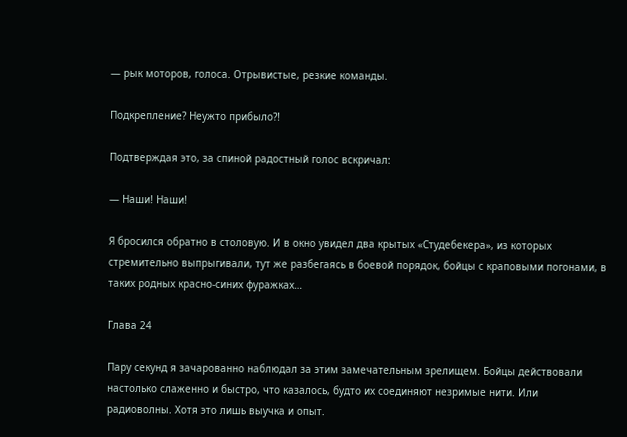— рык моторов, голоса. Отрывистые, резкие команды.

Подкрепление? Неужто прибыло⁈

Подтверждая это, за спиной радостный голос вскричал:

— Наши! Наши!

Я бросился обратно в столовую. И в окно увидел два крытых «Студебекера», из которых стремительно выпрыгивали, тут же разбегаясь в боевой порядок, бойцы с краповыми погонами, в таких родных красно-синих фуражках…

Глава 24

Пару секунд я зачарованно наблюдал за этим замечательным зрелищем. Бойцы действовали настолько слаженно и быстро, что казалось, будто их соединяют незримые нити. Или радиоволны. Хотя это лишь выучка и опыт.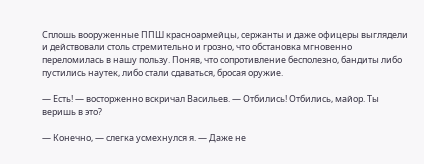Сплошь вооруженные ППШ красноармейцы, сержанты и даже офицеры выглядели и действовали столь стремительно и грозно, что обстановка мгновенно переломилась в нашу пользу. Поняв, что сопротивление бесполезно, бандиты либо пустились наутек, либо стали сдаваться, бросая оружие.

— Есть! — восторженно вскричал Васильев. — Отбились! Отбились, майор. Ты веришь в это?

— Конечно, — слегка усмехнулся я. — Даже не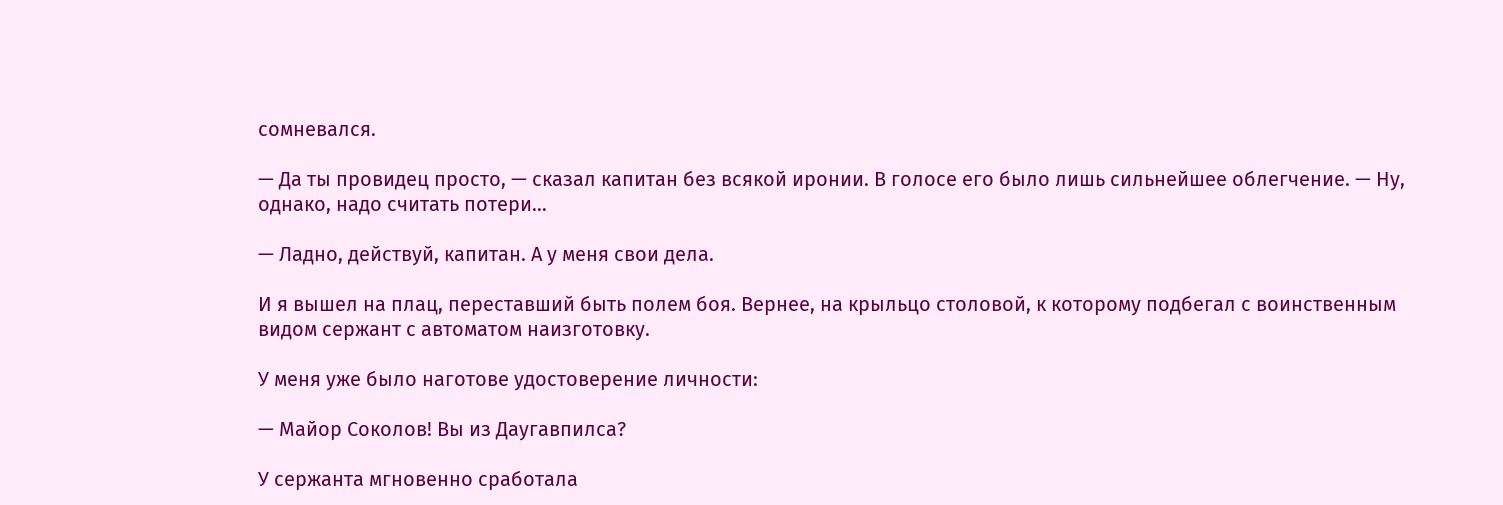сомневался.

— Да ты провидец просто, — сказал капитан без всякой иронии. В голосе его было лишь сильнейшее облегчение. — Ну, однако, надо считать потери…

— Ладно, действуй, капитан. А у меня свои дела.

И я вышел на плац, переставший быть полем боя. Вернее, на крыльцо столовой, к которому подбегал с воинственным видом сержант с автоматом наизготовку.

У меня уже было наготове удостоверение личности:

— Майор Соколов! Вы из Даугавпилса?

У сержанта мгновенно сработала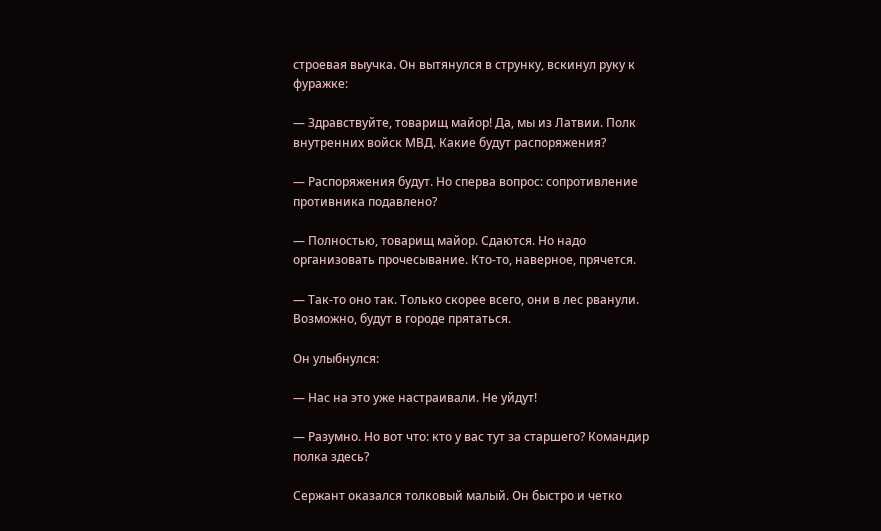строевая выучка. Он вытянулся в струнку, вскинул руку к фуражке:

— Здравствуйте, товарищ майор! Да, мы из Латвии. Полк внутренних войск МВД. Какие будут распоряжения?

— Распоряжения будут. Но сперва вопрос: сопротивление противника подавлено?

— Полностью, товарищ майор. Сдаются. Но надо организовать прочесывание. Кто-то, наверное, прячется.

— Так-то оно так. Только скорее всего, они в лес рванули. Возможно, будут в городе прятаться.

Он улыбнулся:

— Нас на это уже настраивали. Не уйдут!

— Разумно. Но вот что: кто у вас тут за старшего? Командир полка здесь?

Сержант оказался толковый малый. Он быстро и четко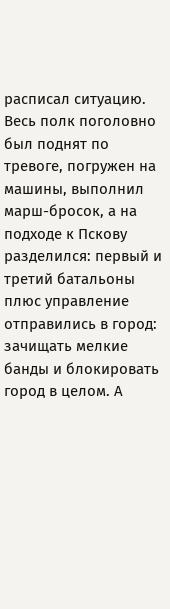расписал ситуацию. Весь полк поголовно был поднят по тревоге, погружен на машины, выполнил марш-бросок, а на подходе к Пскову разделился: первый и третий батальоны плюс управление отправились в город: зачищать мелкие банды и блокировать город в целом. А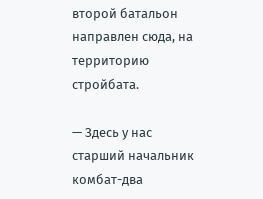второй батальон направлен сюда, на территорию стройбата.

— Здесь у нас старший начальник комбат-два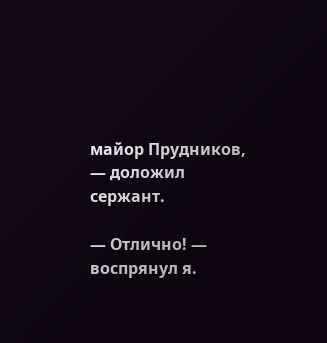майор Прудников, — доложил сержант.

— Отлично! — воспрянул я.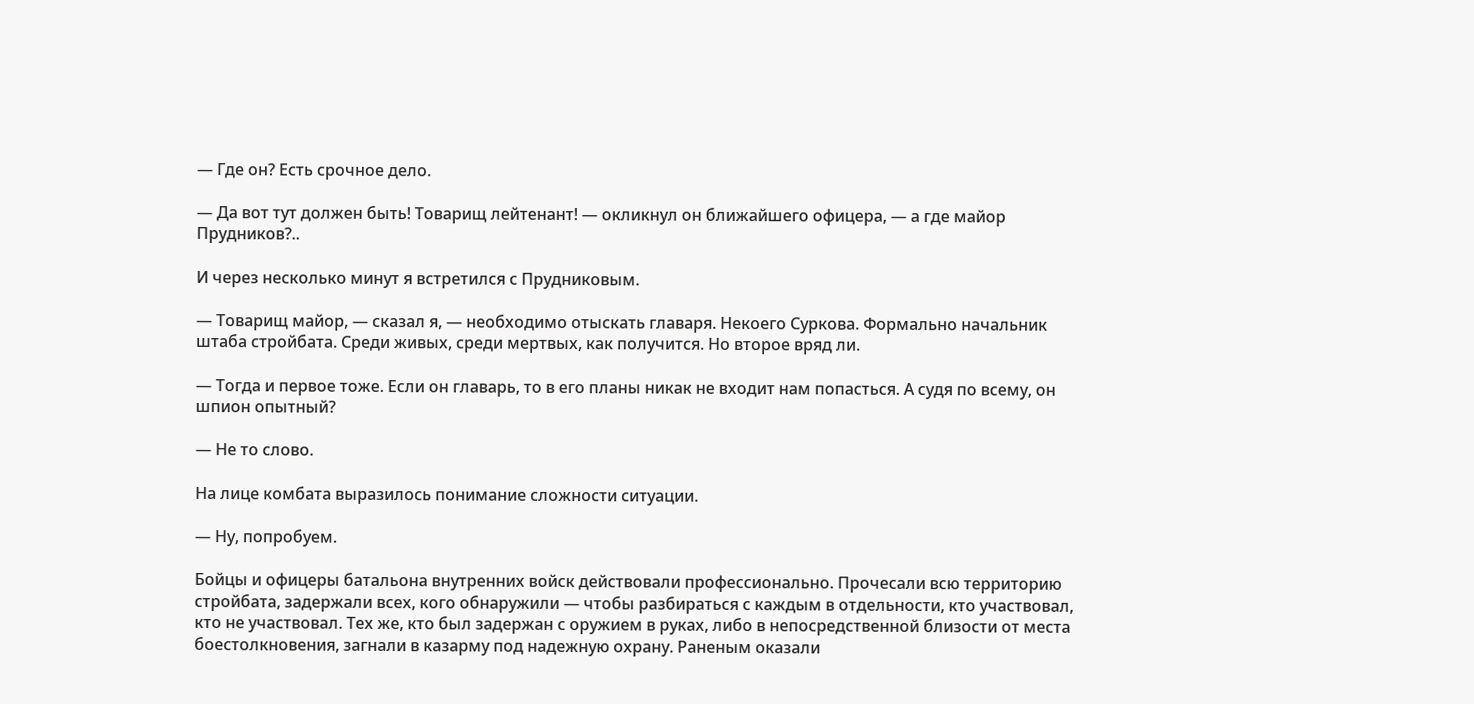— Где он? Есть срочное дело.

— Да вот тут должен быть! Товарищ лейтенант! — окликнул он ближайшего офицера, — а где майор Прудников?..

И через несколько минут я встретился с Прудниковым.

— Товарищ майор, — сказал я, — необходимо отыскать главаря. Некоего Суркова. Формально начальник штаба стройбата. Среди живых, среди мертвых, как получится. Но второе вряд ли.

— Тогда и первое тоже. Если он главарь, то в его планы никак не входит нам попасться. А судя по всему, он шпион опытный?

— Не то слово.

На лице комбата выразилось понимание сложности ситуации.

— Ну, попробуем.

Бойцы и офицеры батальона внутренних войск действовали профессионально. Прочесали всю территорию стройбата, задержали всех, кого обнаружили — чтобы разбираться с каждым в отдельности, кто участвовал, кто не участвовал. Тех же, кто был задержан с оружием в руках, либо в непосредственной близости от места боестолкновения, загнали в казарму под надежную охрану. Раненым оказали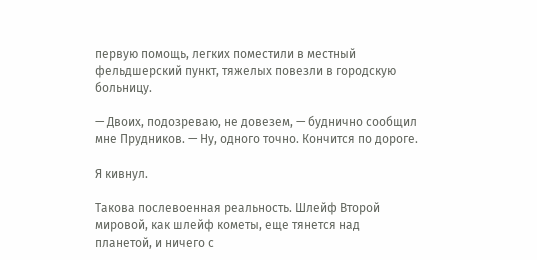первую помощь, легких поместили в местный фельдшерский пункт, тяжелых повезли в городскую больницу.

— Двоих, подозреваю, не довезем, — буднично сообщил мне Прудников. — Ну, одного точно. Кончится по дороге.

Я кивнул.

Такова послевоенная реальность. Шлейф Второй мировой, как шлейф кометы, еще тянется над планетой, и ничего с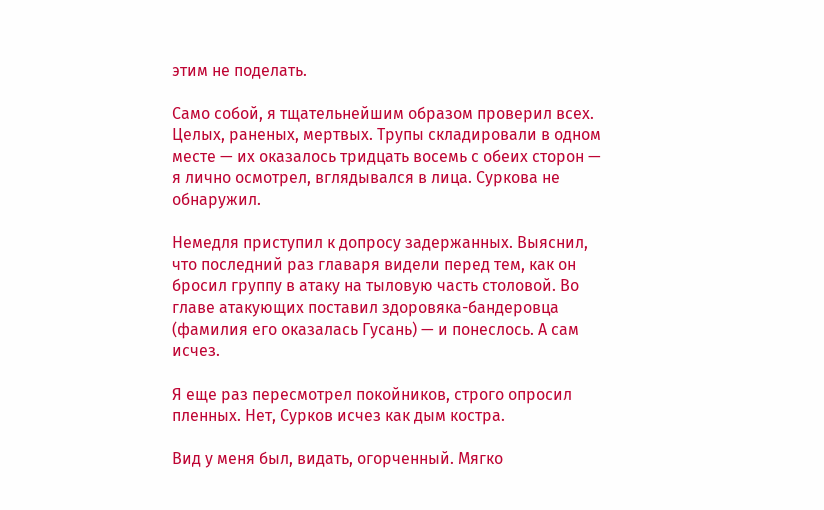этим не поделать.

Само собой, я тщательнейшим образом проверил всех. Целых, раненых, мертвых. Трупы складировали в одном месте — их оказалось тридцать восемь с обеих сторон — я лично осмотрел, вглядывался в лица. Суркова не обнаружил.

Немедля приступил к допросу задержанных. Выяснил, что последний раз главаря видели перед тем, как он бросил группу в атаку на тыловую часть столовой. Во главе атакующих поставил здоровяка-бандеровца (фамилия его оказалась Гусань) — и понеслось. А сам исчез.

Я еще раз пересмотрел покойников, строго опросил пленных. Нет, Сурков исчез как дым костра.

Вид у меня был, видать, огорченный. Мягко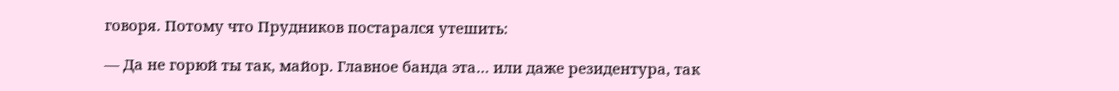говоря. Потому что Прудников постарался утешить:

— Да не горюй ты так, майор. Главное банда эта… или даже резидентура, так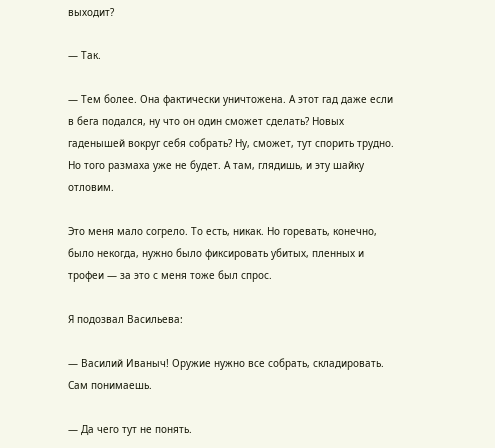выходит?

— Так.

— Тем более. Она фактически уничтожена. А этот гад даже если в бега подался, ну что он один сможет сделать? Новых гаденышей вокруг себя собрать? Ну, сможет, тут спорить трудно. Но того размаха уже не будет. А там, глядишь, и эту шайку отловим.

Это меня мало согрело. То есть, никак. Но горевать, конечно, было некогда, нужно было фиксировать убитых, пленных и трофеи — за это с меня тоже был спрос.

Я подозвал Васильева:

— Василий Иваныч! Оружие нужно все собрать, складировать. Сам понимаешь.

— Да чего тут не понять.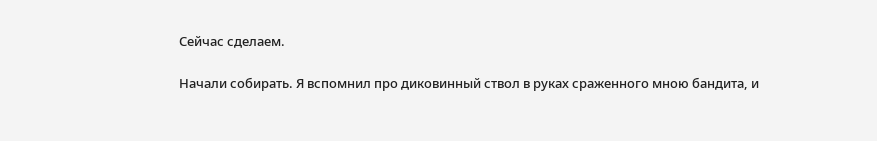Сейчас сделаем.

Начали собирать. Я вспомнил про диковинный ствол в руках сраженного мною бандита, и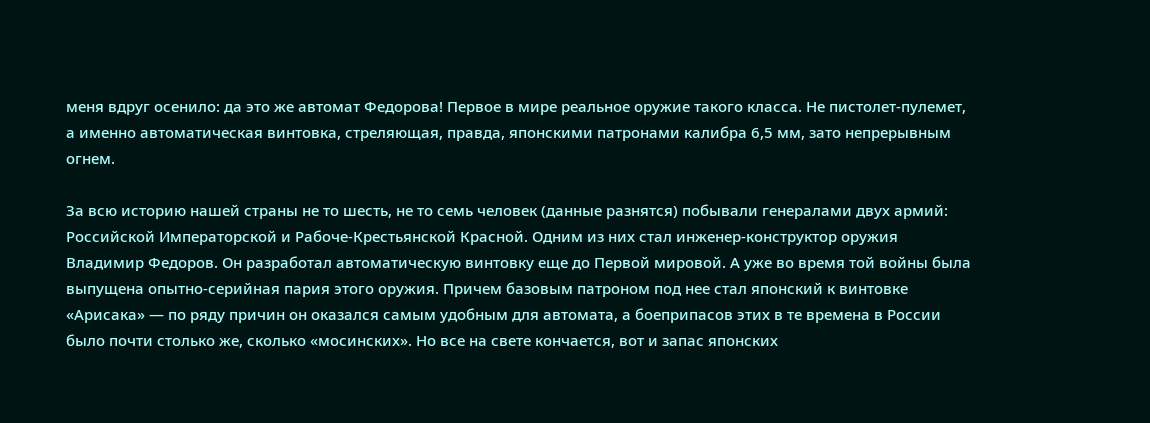меня вдруг осенило: да это же автомат Федорова! Первое в мире реальное оружие такого класса. Не пистолет-пулемет, а именно автоматическая винтовка, стреляющая, правда, японскими патронами калибра 6,5 мм, зато непрерывным огнем.

За всю историю нашей страны не то шесть, не то семь человек (данные разнятся) побывали генералами двух армий: Российской Императорской и Рабоче-Крестьянской Красной. Одним из них стал инженер-конструктор оружия Владимир Федоров. Он разработал автоматическую винтовку еще до Первой мировой. А уже во время той войны была выпущена опытно-серийная пария этого оружия. Причем базовым патроном под нее стал японский к винтовке «Арисака» — по ряду причин он оказался самым удобным для автомата, а боеприпасов этих в те времена в России было почти столько же, сколько «мосинских». Но все на свете кончается, вот и запас японских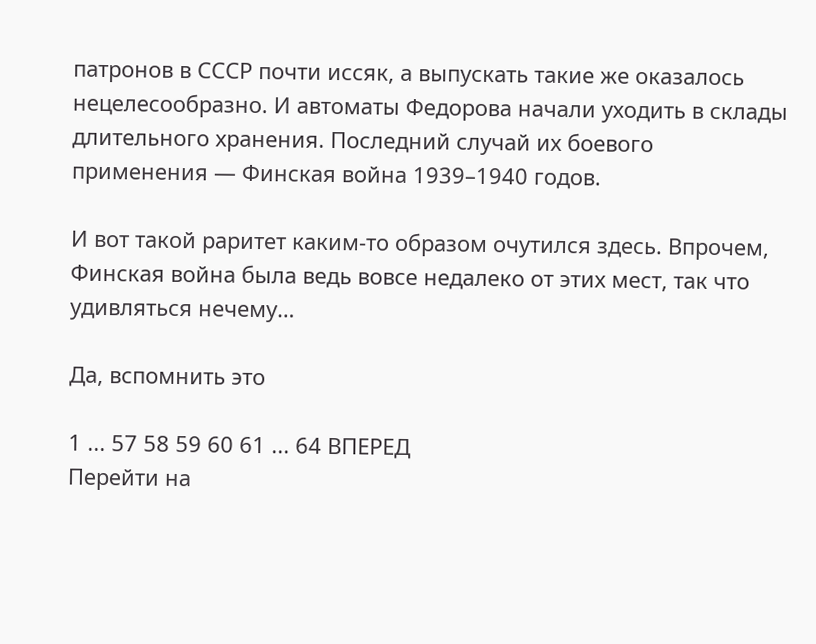патронов в СССР почти иссяк, а выпускать такие же оказалось нецелесообразно. И автоматы Федорова начали уходить в склады длительного хранения. Последний случай их боевого применения — Финская война 1939–1940 годов.

И вот такой раритет каким-то образом очутился здесь. Впрочем, Финская война была ведь вовсе недалеко от этих мест, так что удивляться нечему…

Да, вспомнить это

1 ... 57 58 59 60 61 ... 64 ВПЕРЕД
Перейти на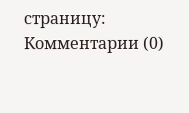страницу:
Комментарии (0)